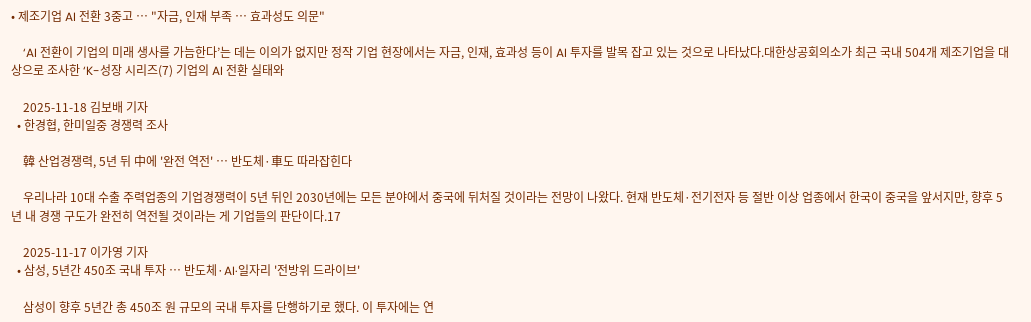• 제조기업 AI 전환 3중고 … "자금, 인재 부족 … 효과성도 의문"

    ‘AI 전환이 기업의 미래 생사를 가늠한다’는 데는 이의가 없지만 정작 기업 현장에서는 자금, 인재, 효과성 등이 AI 투자를 발목 잡고 있는 것으로 나타났다.대한상공회의소가 최근 국내 504개 제조기업을 대상으로 조사한 ‘K-성장 시리즈(7) 기업의 AI 전환 실태와

    2025-11-18 김보배 기자
  • 한경협, 한미일중 경쟁력 조사

    韓 산업경쟁력, 5년 뒤 中에 '완전 역전' … 반도체·車도 따라잡힌다

    우리나라 10대 수출 주력업종의 기업경쟁력이 5년 뒤인 2030년에는 모든 분야에서 중국에 뒤처질 것이라는 전망이 나왔다. 현재 반도체·전기전자 등 절반 이상 업종에서 한국이 중국을 앞서지만, 향후 5년 내 경쟁 구도가 완전히 역전될 것이라는 게 기업들의 판단이다.17

    2025-11-17 이가영 기자
  • 삼성, 5년간 450조 국내 투자 … 반도체·AI·일자리 '전방위 드라이브'

    삼성이 향후 5년간 총 450조 원 규모의 국내 투자를 단행하기로 했다. 이 투자에는 연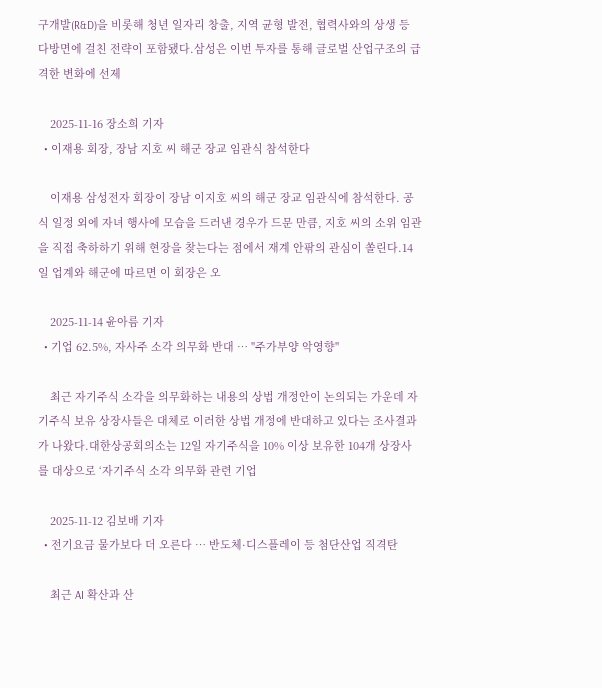구개발(R&D)을 비롯해 청년 일자리 창출, 지역 균형 발전, 협력사와의 상생 등 다방면에 걸친 전략이 포함됐다.삼성은 이번 투자를 통해 글로벌 산업구조의 급격한 변화에 선제

    2025-11-16 장소희 기자
  • 이재용 회장, 장남 지호 씨 해군 장교 임관식 참석한다

    이재용 삼성전자 회장이 장남 이지호 씨의 해군 장교 임관식에 참석한다. 공식 일정 외에 자녀 행사에 모습을 드러낸 경우가 드문 만큼, 지호 씨의 소위 임관을 직접 축하하기 위해 현장을 찾는다는 점에서 재계 안팎의 관심이 쏠린다.14일 업계와 해군에 따르면 이 회장은 오

    2025-11-14 윤아름 기자
  • 기업 62.5%, 자사주 소각 의무화 반대 … "주가부양 악영향"

    최근 자기주식 소각을 의무화하는 내용의 상법 개정안이 논의되는 가운데 자기주식 보유 상장사들은 대체로 이러한 상법 개정에 반대하고 있다는 조사결과가 나왔다.대한상공회의소는 12일 자기주식을 10% 이상 보유한 104개 상장사를 대상으로 ‘자기주식 소각 의무화 관련 기업

    2025-11-12 김보배 기자
  • 전기요금 물가보다 더 오른다 … 반도체·디스플레이 등 첨단산업 직격탄

    최근 AI 확산과 산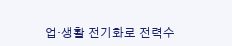업‧생활 전기화로 전력수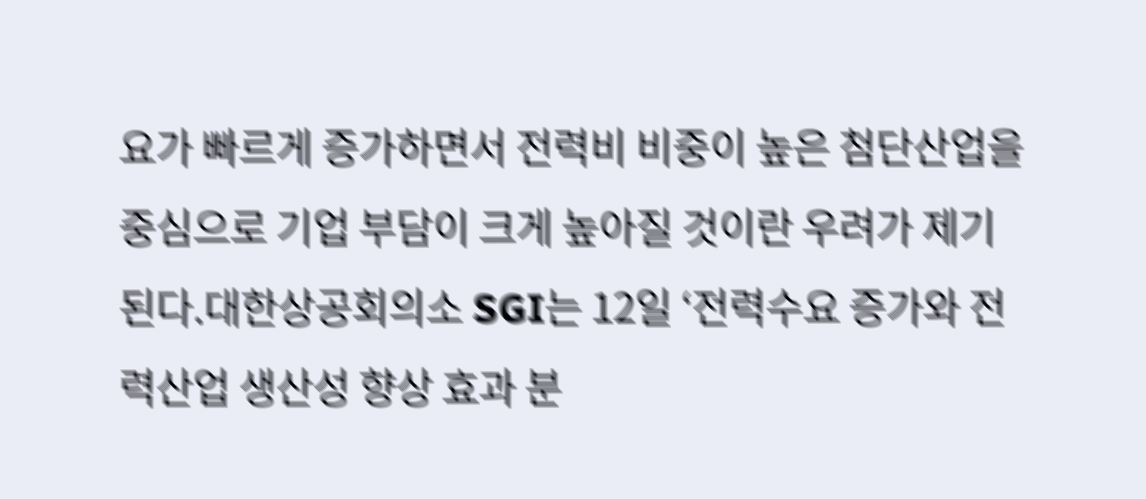요가 빠르게 증가하면서 전력비 비중이 높은 첨단산업을 중심으로 기업 부담이 크게 높아질 것이란 우려가 제기된다.대한상공회의소 SGI는 12일 ‘전력수요 증가와 전력산업 생산성 향상 효과 분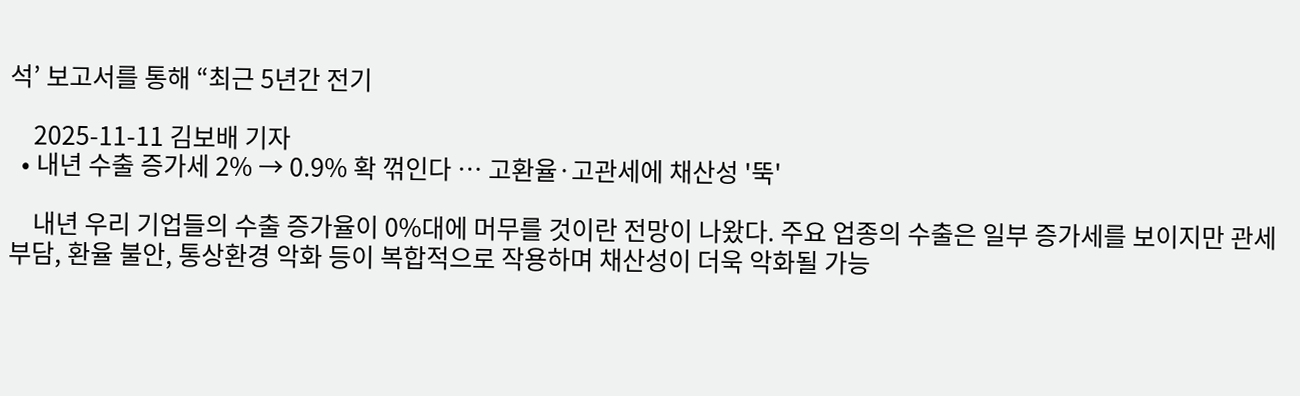석’ 보고서를 통해 “최근 5년간 전기

    2025-11-11 김보배 기자
  • 내년 수출 증가세 2% → 0.9% 확 꺾인다 … 고환율·고관세에 채산성 '뚝'

    내년 우리 기업들의 수출 증가율이 0%대에 머무를 것이란 전망이 나왔다. 주요 업종의 수출은 일부 증가세를 보이지만 관세 부담, 환율 불안, 통상환경 악화 등이 복합적으로 작용하며 채산성이 더욱 악화될 가능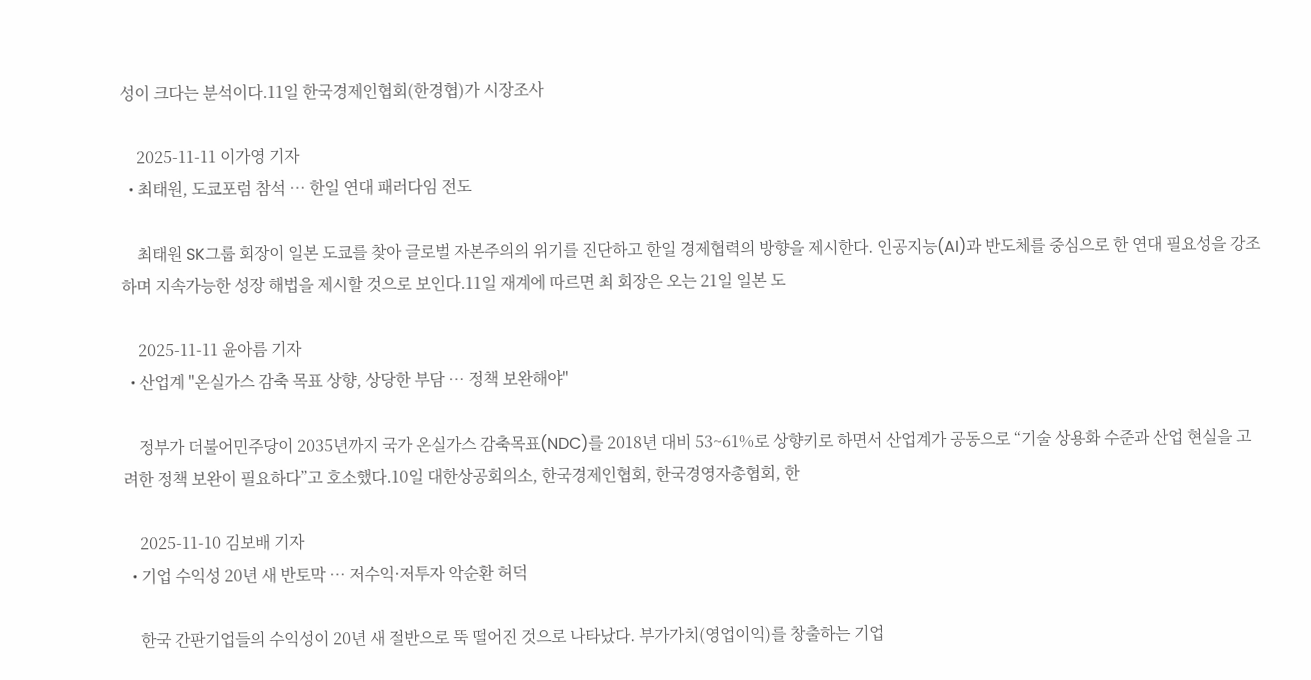성이 크다는 분석이다.11일 한국경제인협회(한경협)가 시장조사

    2025-11-11 이가영 기자
  • 최태원, 도쿄포럼 참석 … 한일 연대 패러다임 전도

    최태원 SK그룹 회장이 일본 도쿄를 찾아 글로벌 자본주의의 위기를 진단하고 한일 경제협력의 방향을 제시한다. 인공지능(AI)과 반도체를 중심으로 한 연대 필요성을 강조하며 지속가능한 성장 해법을 제시할 것으로 보인다.11일 재계에 따르면 최 회장은 오는 21일 일본 도

    2025-11-11 윤아름 기자
  • 산업계 "온실가스 감축 목표 상향, 상당한 부담 … 정책 보완해야"

    정부가 더불어민주당이 2035년까지 국가 온실가스 감축목표(NDC)를 2018년 대비 53~61%로 상향키로 하면서 산업계가 공동으로 “기술 상용화 수준과 산업 현실을 고려한 정책 보완이 필요하다”고 호소했다.10일 대한상공회의소, 한국경제인협회, 한국경영자총협회, 한

    2025-11-10 김보배 기자
  • 기업 수익성 20년 새 반토막 … 저수익·저투자 악순환 허덕

    한국 간판기업들의 수익성이 20년 새 절반으로 뚝 떨어진 것으로 나타났다. 부가가치(영업이익)를 창출하는 기업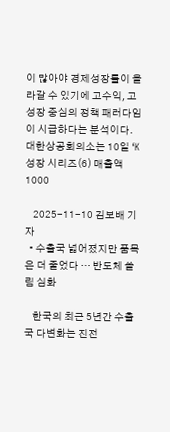이 많아야 경제성장률이 올라갈 수 있기에 고수익, 고성장 중심의 정책 패러다임이 시급하다는 분석이다.대한상공회의소는 10일 ‘K성장 시리즈(6) 매출액 1000

    2025-11-10 김보배 기자
  • 수출국 넓어졌지만 품목은 더 줄었다 … 반도체 쏠림 심화

    한국의 최근 5년간 수출국 다변화는 진전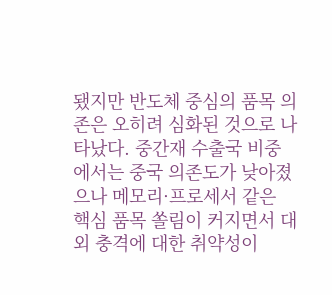됐지만 반도체 중심의 품목 의존은 오히려 심화된 것으로 나타났다. 중간재 수출국 비중에서는 중국 의존도가 낮아졌으나 메모리·프로세서 같은 핵심 품목 쏠림이 커지면서 대외 충격에 대한 취약성이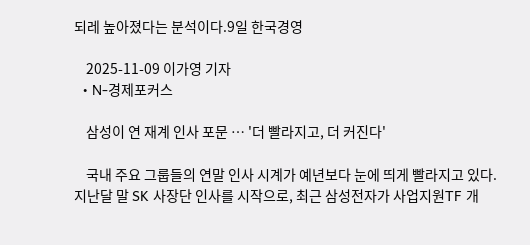되레 높아졌다는 분석이다.9일 한국경영

    2025-11-09 이가영 기자
  • N-경제포커스

    삼성이 연 재계 인사 포문 … '더 빨라지고, 더 커진다'

    국내 주요 그룹들의 연말 인사 시계가 예년보다 눈에 띄게 빨라지고 있다. 지난달 말 SK 사장단 인사를 시작으로, 최근 삼성전자가 사업지원TF 개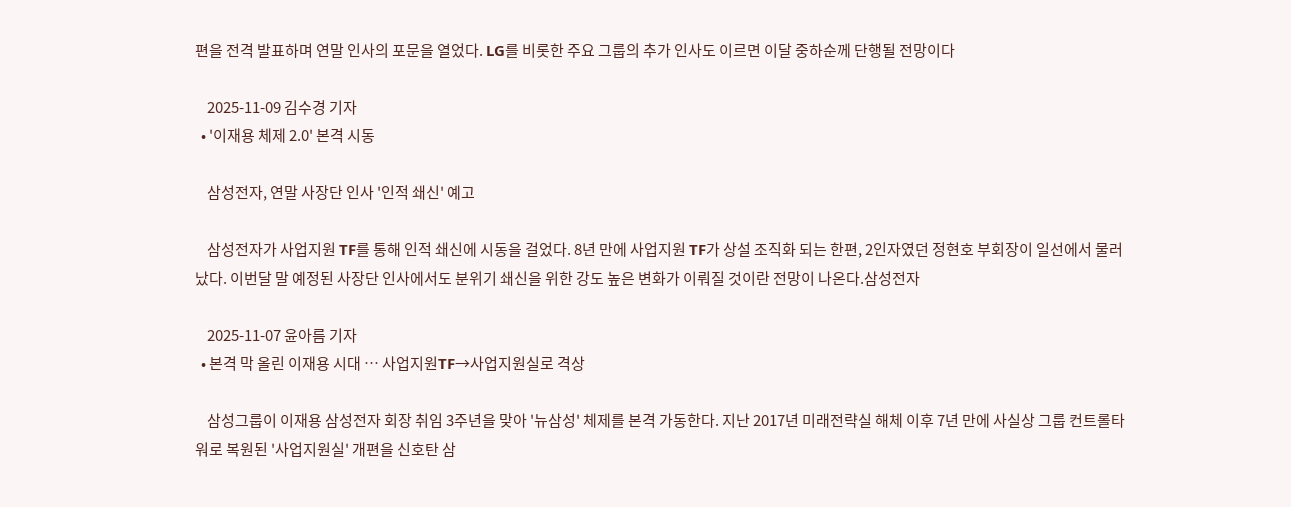편을 전격 발표하며 연말 인사의 포문을 열었다. LG를 비롯한 주요 그룹의 추가 인사도 이르면 이달 중하순께 단행될 전망이다

    2025-11-09 김수경 기자
  • '이재용 체제 2.0' 본격 시동

    삼성전자, 연말 사장단 인사 '인적 쇄신' 예고

    삼성전자가 사업지원 TF를 통해 인적 쇄신에 시동을 걸었다. 8년 만에 사업지원 TF가 상설 조직화 되는 한편, 2인자였던 정현호 부회장이 일선에서 물러났다. 이번달 말 예정된 사장단 인사에서도 분위기 쇄신을 위한 강도 높은 변화가 이뤄질 것이란 전망이 나온다.삼성전자

    2025-11-07 윤아름 기자
  • 본격 막 올린 이재용 시대 … 사업지원TF→사업지원실로 격상

    삼성그룹이 이재용 삼성전자 회장 취임 3주년을 맞아 '뉴삼성' 체제를 본격 가동한다. 지난 2017년 미래전략실 해체 이후 7년 만에 사실상 그룹 컨트롤타워로 복원된 '사업지원실' 개편을 신호탄 삼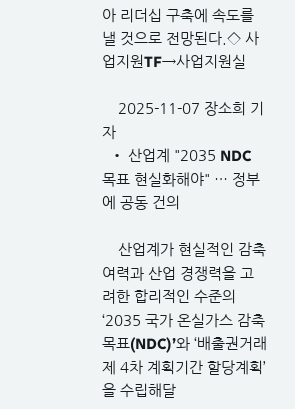아 리더십 구축에 속도를 낼 것으로 전망된다.◇ 사업지원TF→사업지원실

    2025-11-07 장소희 기자
  • 산업계 "2035 NDC 목표 현실화해야" … 정부에 공동 건의

    산업계가 현실적인 감축여력과 산업 경쟁력을 고려한 합리적인 수준의 ‘2035 국가 온실가스 감축목표(NDC)’와 ‘배출권거래제 4차 계획기간 할당계획’을 수립해달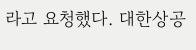라고 요청했다. 대한상공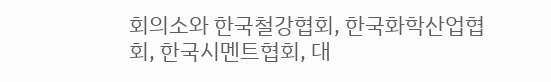회의소와 한국철강협회, 한국화학산업협회, 한국시멘트협회, 대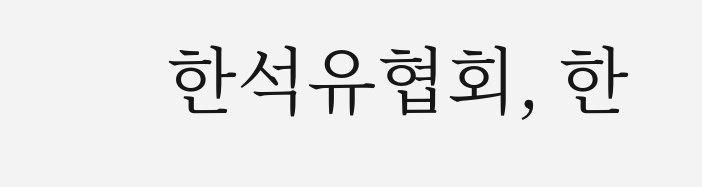한석유협회, 한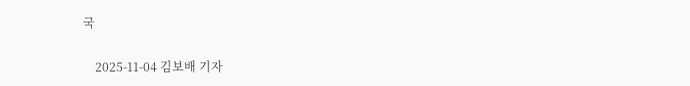국

    2025-11-04 김보배 기자